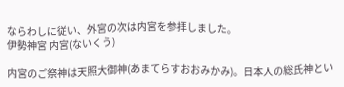ならわしに従い、外宮の次は内宮を参拝しました。
伊勢神宮 内宮(ないくう)

内宮のご祭神は天照大御神(あまてらすおおみかみ)。日本人の総氏神とい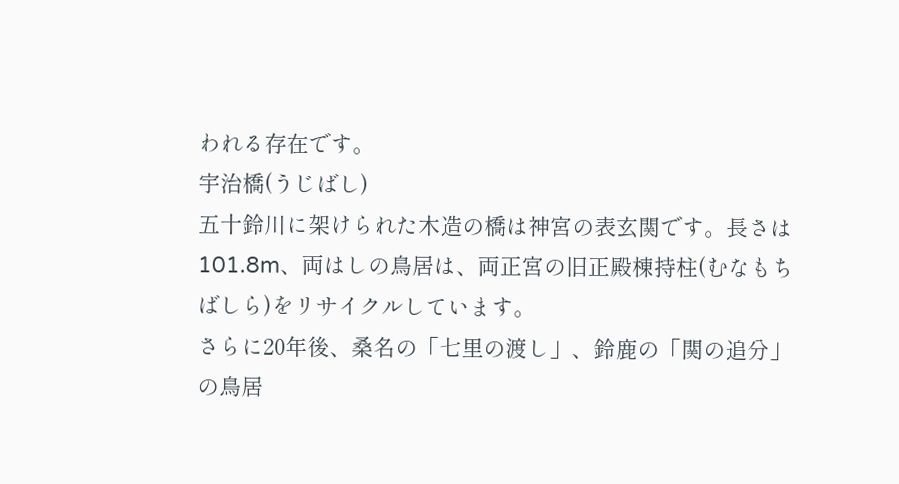われる存在です。
宇治橋(うじばし)
五十鈴川に架けられた木造の橋は神宮の表玄関です。長さは101.8m、両はしの鳥居は、両正宮の旧正殿棟持柱(むなもちばしら)をリサイクルしています。
さらに20年後、桑名の「七里の渡し」、鈴鹿の「関の追分」の鳥居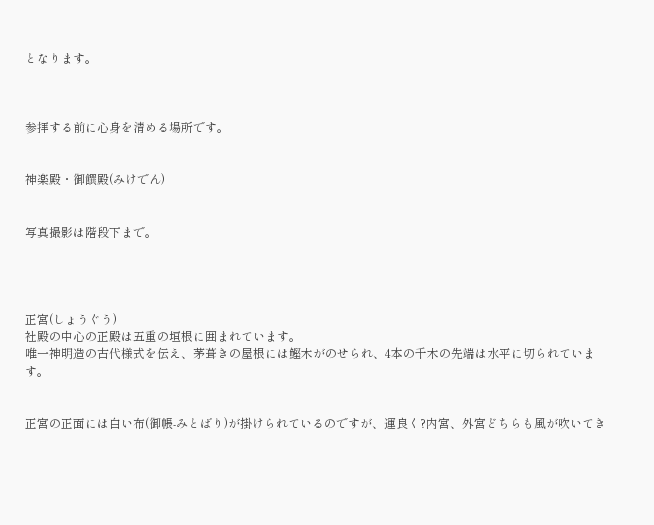となります。



参拝する前に心身を清める場所です。


神楽殿・御饌殿(みけでん)


写真撮影は階段下まで。




正宮(しょうぐう)
社殿の中心の正殿は五重の垣根に囲まれています。
唯一神明造の古代様式を伝え、茅葺きの屋根には鰹木がのせられ、4本の千木の先端は水平に切られています。


正宮の正面には白い布(御帳-みとばり)が掛けられているのですが、運良く?内宮、外宮どちらも風が吹いてき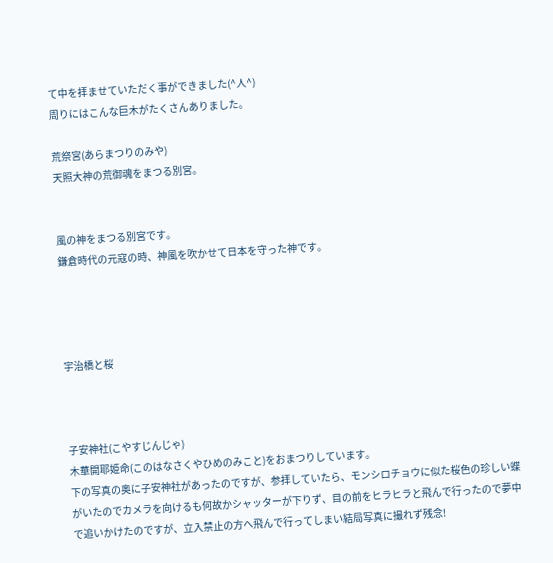て中を拝ませていただく事ができました(^人^)
周りにはこんな巨木がたくさんありました。

荒祭宮(あらまつりのみや)
天照大神の荒御魂をまつる別宮。


風の神をまつる別宮です。
鎌倉時代の元寇の時、神風を吹かせて日本を守った神です。




宇治橋と桜



子安神社(こやすじんじゃ)
木華開耶姫命(このはなさくやひめのみこと)をおまつりしています。
下の写真の奥に子安神社があったのですが、参拝していたら、モンシロチョウに似た桜色の珍しい蝶がいたのでカメラを向けるも何故かシャッターが下りず、目の前をヒラヒラと飛んで行ったので夢中で追いかけたのですが、立入禁止の方へ飛んで行ってしまい結局写真に撮れず残念!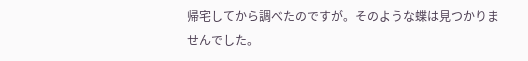帰宅してから調べたのですが。そのような蝶は見つかりませんでした。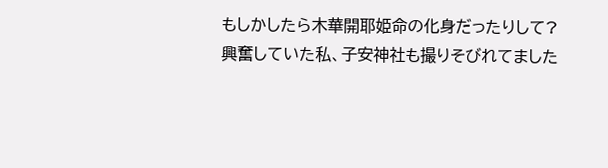もしかしたら木華開耶姫命の化身だったりして?
興奮していた私、子安神社も撮りそびれてました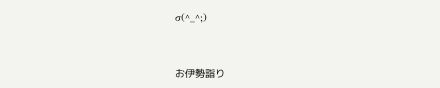σ(^_^;)



お伊勢詣り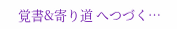覚書&寄り道 へつづく…